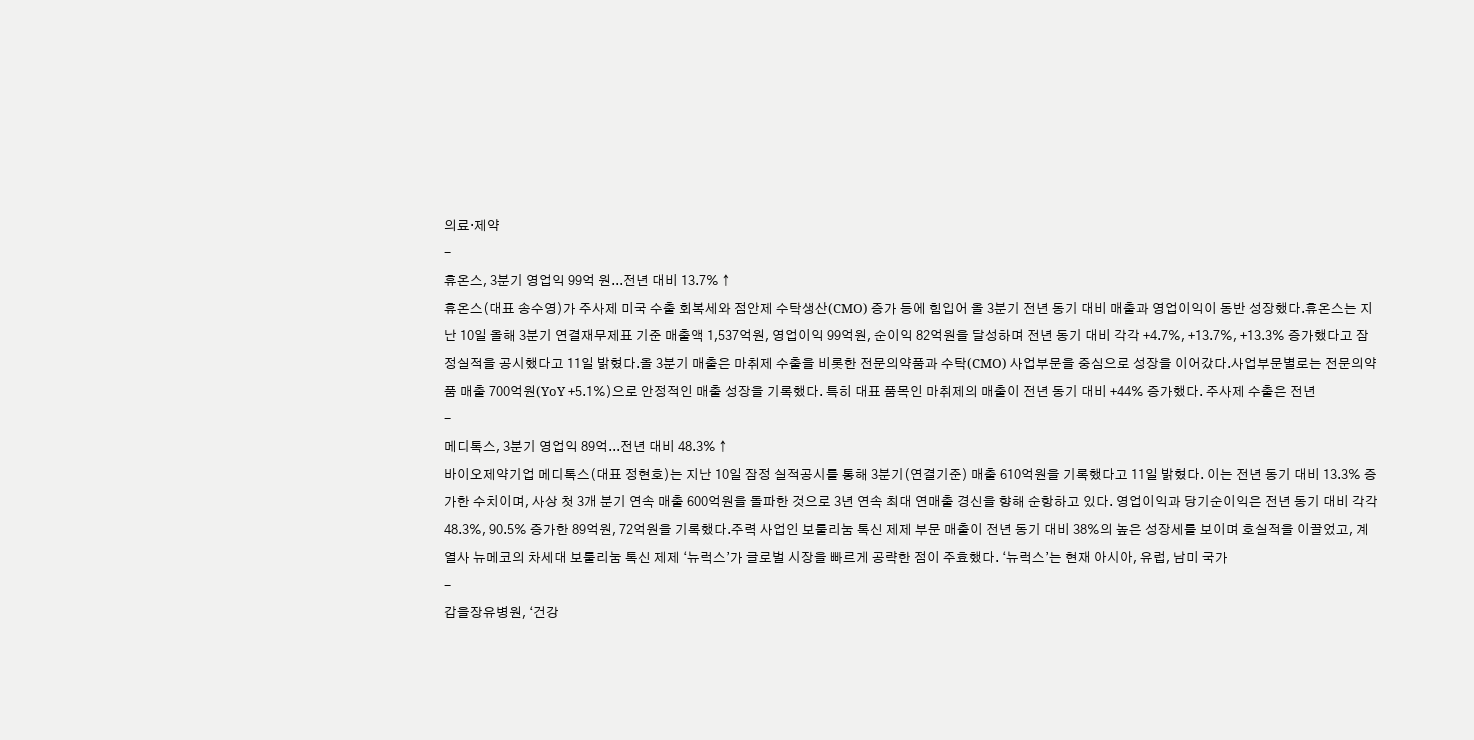의료·제약
-
휴온스, 3분기 영업익 99억 원...전년 대비 13.7% ↑
휴온스(대표 송수영)가 주사제 미국 수출 회복세와 점안제 수탁생산(CMO) 증가 등에 힘입어 올 3분기 전년 동기 대비 매출과 영업이익이 동반 성장했다.휴온스는 지난 10일 올해 3분기 연결재무제표 기준 매출액 1,537억원, 영업이익 99억원, 순이익 82억원을 달성하며 전년 동기 대비 각각 +4.7%, +13.7%, +13.3% 증가했다고 잠정실적을 공시했다고 11일 밝혔다.올 3분기 매출은 마취제 수출을 비롯한 전문의약품과 수탁(CMO) 사업부문을 중심으로 성장을 이어갔다.사업부문별로는 전문의약품 매출 700억원(YoY +5.1%)으로 안정적인 매출 성장을 기록했다. 특히 대표 품목인 마취제의 매출이 전년 동기 대비 +44% 증가했다. 주사제 수출은 전년
-
메디톡스, 3분기 영업익 89억...전년 대비 48.3% ↑
바이오제약기업 메디톡스(대표 정현호)는 지난 10일 잠정 실적공시를 통해 3분기(연결기준) 매출 610억원을 기록했다고 11일 밝혔다. 이는 전년 동기 대비 13.3% 증가한 수치이며, 사상 첫 3개 분기 연속 매출 600억원을 돌파한 것으로 3년 연속 최대 연매출 경신을 향해 순항하고 있다. 영업이익과 당기순이익은 전년 동기 대비 각각 48.3%, 90.5% 증가한 89억원, 72억원을 기록했다.주력 사업인 보툴리눔 톡신 제제 부문 매출이 전년 동기 대비 38%의 높은 성장세를 보이며 호실적을 이끌었고, 계열사 뉴메코의 차세대 보툴리눔 톡신 제제 ‘뉴럭스’가 글로벌 시장을 빠르게 공략한 점이 주효했다. ‘뉴럭스’는 현재 아시아, 유럽, 남미 국가
-
갑을장유병원, ‘건강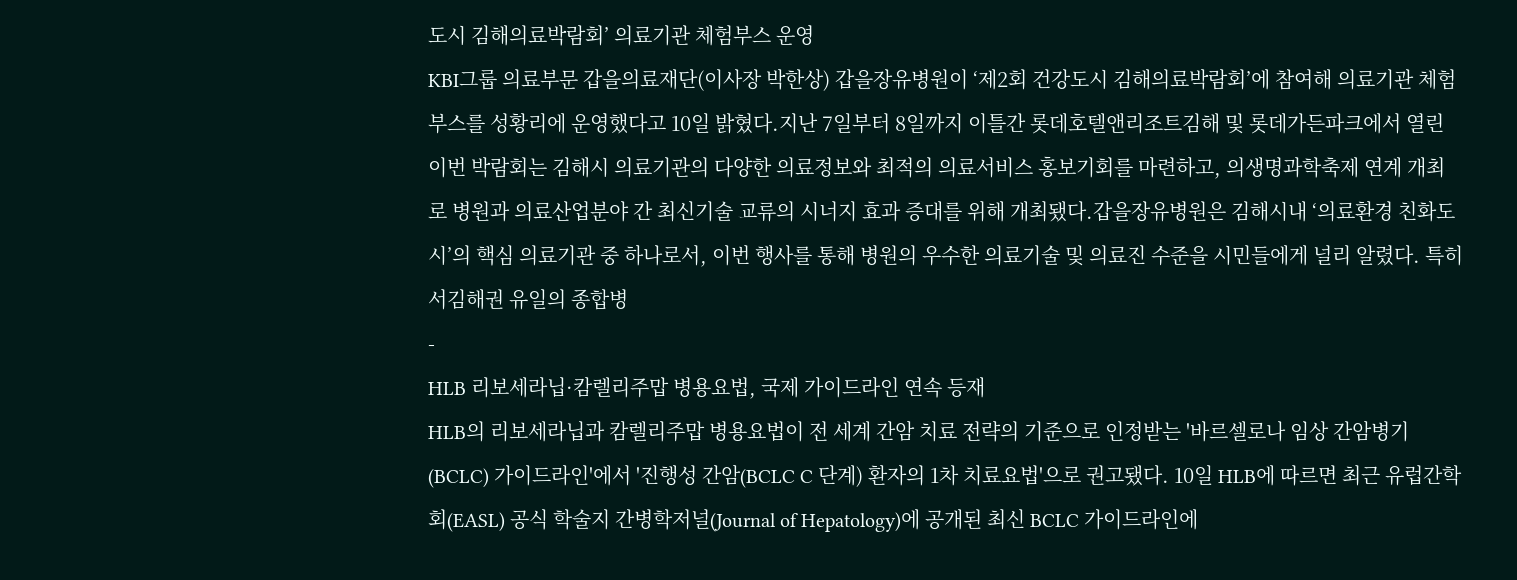도시 김해의료박람회’ 의료기관 체험부스 운영
KBI그룹 의료부문 갑을의료재단(이사장 박한상) 갑을장유병원이 ‘제2회 건강도시 김해의료박람회’에 참여해 의료기관 체험부스를 성황리에 운영했다고 10일 밝혔다.지난 7일부터 8일까지 이틀간 롯데호텔앤리조트김해 및 롯데가든파크에서 열린 이번 박람회는 김해시 의료기관의 다양한 의료정보와 최적의 의료서비스 홍보기회를 마련하고, 의생명과학축제 연계 개최로 병원과 의료산업분야 간 최신기술 교류의 시너지 효과 증대를 위해 개최됐다.갑을장유병원은 김해시내 ‘의료환경 친화도시’의 핵심 의료기관 중 하나로서, 이번 행사를 통해 병원의 우수한 의료기술 및 의료진 수준을 시민들에게 널리 알렸다. 특히 서김해권 유일의 종합병
-
HLB 리보세라닙·캄렐리주맙 병용요법, 국제 가이드라인 연속 등재
HLB의 리보세라닙과 캄렐리주맙 병용요법이 전 세계 간암 치료 전략의 기준으로 인정받는 '바르셀로나 임상 간암병기(BCLC) 가이드라인'에서 '진행성 간암(BCLC C 단계) 환자의 1차 치료요법'으로 권고됐다. 10일 HLB에 따르면 최근 유럽간학회(EASL) 공식 학술지 간병학저널(Journal of Hepatology)에 공개된 최신 BCLC 가이드라인에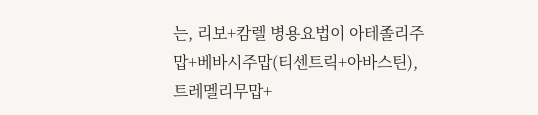는, 리보+캄렐 병용요법이 아테졸리주맙+베바시주맙(티센트릭+아바스틴), 트레멜리무맙+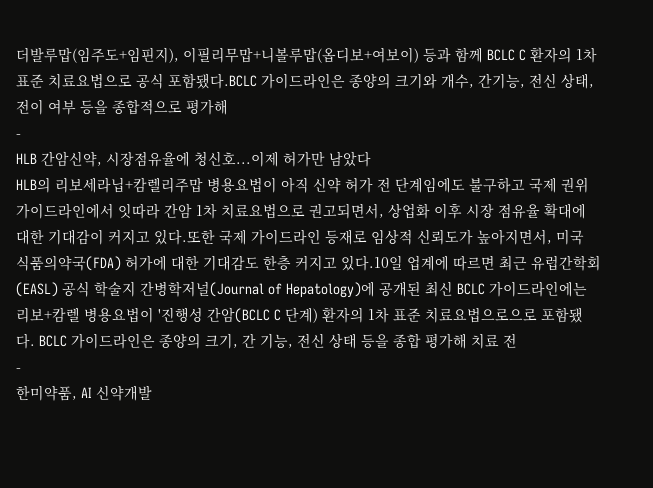더발루맙(임주도+임핀지), 이필리무맙+니볼루맙(옵디보+여보이) 등과 함께 BCLC C 환자의 1차 표준 치료요법으로 공식 포함됐다.BCLC 가이드라인은 종양의 크기와 개수, 간기능, 전신 상태, 전이 여부 등을 종합적으로 평가해
-
HLB 간암신약, 시장점유율에 청신호...이제 허가만 남았다
HLB의 리보세라닙+캄렐리주맙 병용요법이 아직 신약 허가 전 단계임에도 불구하고 국제 권위 가이드라인에서 잇따라 간암 1차 치료요법으로 권고되면서, 상업화 이후 시장 점유율 확대에 대한 기대감이 커지고 있다.또한 국제 가이드라인 등재로 임상적 신뢰도가 높아지면서, 미국 식품의약국(FDA) 허가에 대한 기대감도 한층 커지고 있다.10일 업계에 따르면 최근 유럽간학회(EASL) 공식 학술지 간병학저널(Journal of Hepatology)에 공개된 최신 BCLC 가이드라인에는 리보+캄렐 병용요법이 '진행성 간암(BCLC C 단계) 환자의 1차 표준 치료요법으로으로 포함됐다. BCLC 가이드라인은 종양의 크기, 간 기능, 전신 상태 등을 종합 평가해 치료 전
-
한미약품, AI 신약개발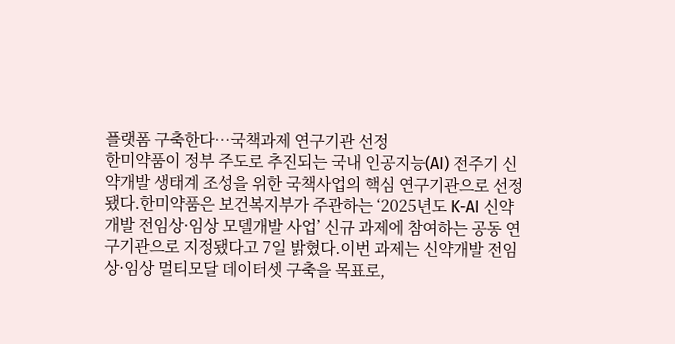플랫폼 구축한다…국책과제 연구기관 선정
한미약품이 정부 주도로 추진되는 국내 인공지능(AI) 전주기 신약개발 생태계 조성을 위한 국책사업의 핵심 연구기관으로 선정됐다.한미약품은 보건복지부가 주관하는 ‘2025년도 K-AI 신약개발 전임상·임상 모델개발 사업’ 신규 과제에 참여하는 공동 연구기관으로 지정됐다고 7일 밝혔다.이번 과제는 신약개발 전임상·임상 멀티모달 데이터셋 구축을 목표로,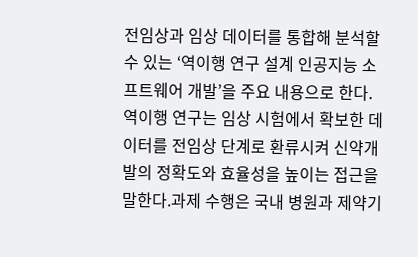전임상과 임상 데이터를 통합해 분석할 수 있는 ‘역이행 연구 설계 인공지능 소프트웨어 개발’을 주요 내용으로 한다. 역이행 연구는 임상 시험에서 확보한 데이터를 전임상 단계로 환류시켜 신약개발의 정확도와 효율성을 높이는 접근을 말한다.과제 수행은 국내 병원과 제약기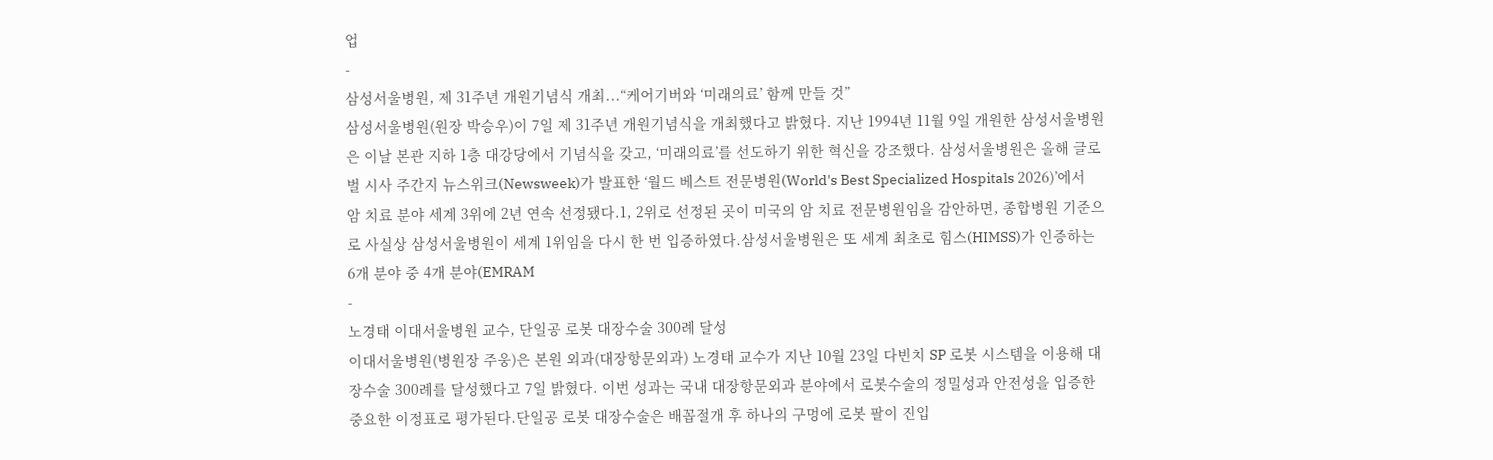업
-
삼성서울병원, 제 31주년 개원기념식 개최...“케어기버와 ‘미래의료’ 함께 만들 것”
삼성서울병원(원장 박승우)이 7일 제 31주년 개원기념식을 개최했다고 밝혔다. 지난 1994년 11월 9일 개원한 삼성서울병원은 이날 본관 지하 1층 대강당에서 기념식을 갖고, ‘미래의료’를 선도하기 위한 혁신을 강조했다. 삼성서울병원은 올해 글로벌 시사 주간지 뉴스위크(Newsweek)가 발표한 ‘월드 베스트 전문병원(World's Best Specialized Hospitals 2026)’에서 암 치료 분야 세계 3위에 2년 연속 선정됐다.1, 2위로 선정된 곳이 미국의 암 치료 전문병원임을 감안하면, 종합병원 기준으로 사실상 삼성서울병원이 세계 1위임을 다시 한 번 입증하였다.삼성서울병원은 또 세계 최초로 힘스(HIMSS)가 인증하는 6개 분야 중 4개 분야(EMRAM
-
노경태 이대서울병원 교수, 단일공 로봇 대장수술 300례 달성
이대서울병원(병원장 주웅)은 본원 외과(대장항문외과) 노경태 교수가 지난 10월 23일 다빈치 SP 로봇 시스템을 이용해 대장수술 300례를 달성했다고 7일 밝혔다. 이번 성과는 국내 대장항문외과 분야에서 로봇수술의 정밀성과 안전성을 입증한 중요한 이정표로 평가된다.단일공 로봇 대장수술은 배꼽절개 후 하나의 구멍에 로봇 팔이 진입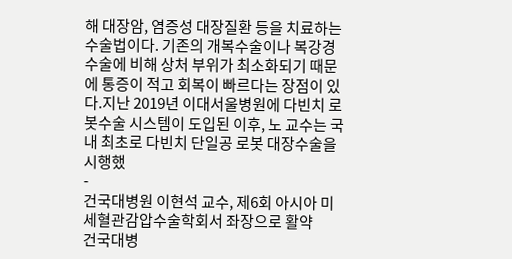해 대장암, 염증성 대장질환 등을 치료하는 수술법이다. 기존의 개복수술이나 복강경 수술에 비해 상처 부위가 최소화되기 때문에 통증이 적고 회복이 빠르다는 장점이 있다.지난 2019년 이대서울병원에 다빈치 로봇수술 시스템이 도입된 이후, 노 교수는 국내 최초로 다빈치 단일공 로봇 대장수술을 시행했
-
건국대병원 이현석 교수, 제6회 아시아 미세혈관감압수술학회서 좌장으로 활약
건국대병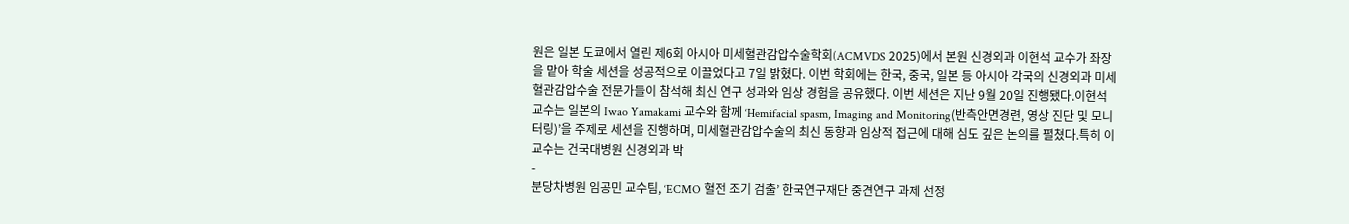원은 일본 도쿄에서 열린 제6회 아시아 미세혈관감압수술학회(ACMVDS 2025)에서 본원 신경외과 이현석 교수가 좌장을 맡아 학술 세션을 성공적으로 이끌었다고 7일 밝혔다. 이번 학회에는 한국, 중국, 일본 등 아시아 각국의 신경외과 미세혈관감압수술 전문가들이 참석해 최신 연구 성과와 임상 경험을 공유했다. 이번 세션은 지난 9월 20일 진행됐다.이현석 교수는 일본의 Iwao Yamakami 교수와 함께 ‘Hemifacial spasm, Imaging and Monitoring(반측안면경련, 영상 진단 및 모니터링)’을 주제로 세션을 진행하며, 미세혈관감압수술의 최신 동향과 임상적 접근에 대해 심도 깊은 논의를 펼쳤다.특히 이 교수는 건국대병원 신경외과 박
-
분당차병원 임공민 교수팀, ‘ECMO 혈전 조기 검출’ 한국연구재단 중견연구 과제 선정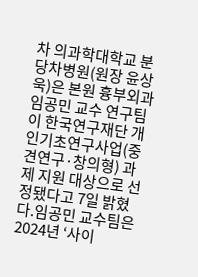차 의과학대학교 분당차병원(원장 윤상욱)은 본원 흉부외과 임공민 교수 연구팀이 한국연구재단 개인기초연구사업(중견연구·창의형) 과제 지원 대상으로 선정됐다고 7일 밝혔다.임공민 교수팀은 2024년 ‘사이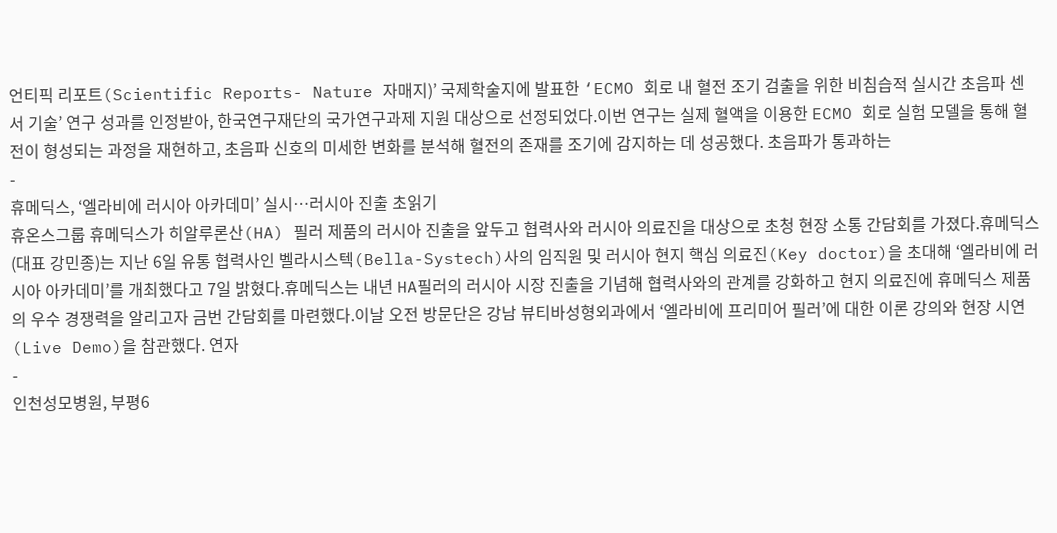언티픽 리포트(Scientific Reports- Nature 자매지)’ 국제학술지에 발표한 ‘ECMO 회로 내 혈전 조기 검출을 위한 비침습적 실시간 초음파 센서 기술’ 연구 성과를 인정받아, 한국연구재단의 국가연구과제 지원 대상으로 선정되었다.이번 연구는 실제 혈액을 이용한 ECMO 회로 실험 모델을 통해 혈전이 형성되는 과정을 재현하고, 초음파 신호의 미세한 변화를 분석해 혈전의 존재를 조기에 감지하는 데 성공했다. 초음파가 통과하는
-
휴메딕스, ‘엘라비에 러시아 아카데미’ 실시…러시아 진출 초읽기
휴온스그룹 휴메딕스가 히알루론산(HA) 필러 제품의 러시아 진출을 앞두고 협력사와 러시아 의료진을 대상으로 초청 현장 소통 간담회를 가졌다.휴메딕스(대표 강민종)는 지난 6일 유통 협력사인 벨라시스텍(Bella-Systech)사의 임직원 및 러시아 현지 핵심 의료진(Key doctor)을 초대해 ‘엘라비에 러시아 아카데미’를 개최했다고 7일 밝혔다.휴메딕스는 내년 HA필러의 러시아 시장 진출을 기념해 협력사와의 관계를 강화하고 현지 의료진에 휴메딕스 제품의 우수 경쟁력을 알리고자 금번 간담회를 마련했다.이날 오전 방문단은 강남 뷰티바성형외과에서 ‘엘라비에 프리미어 필러’에 대한 이론 강의와 현장 시연(Live Demo)을 참관했다. 연자
-
인천성모병원, 부평6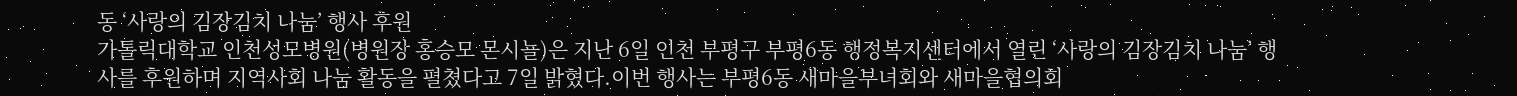동 ‘사랑의 김장김치 나눔’ 행사 후원
가톨릭대학교 인천성모병원(병원장 홍승모 몬시뇰)은 지난 6일 인천 부평구 부평6동 행정복지센터에서 열린 ‘사랑의 김장김치 나눔’ 행사를 후원하며 지역사회 나눔 활동을 펼쳤다고 7일 밝혔다.이번 행사는 부평6동 새마을부녀회와 새마을협의회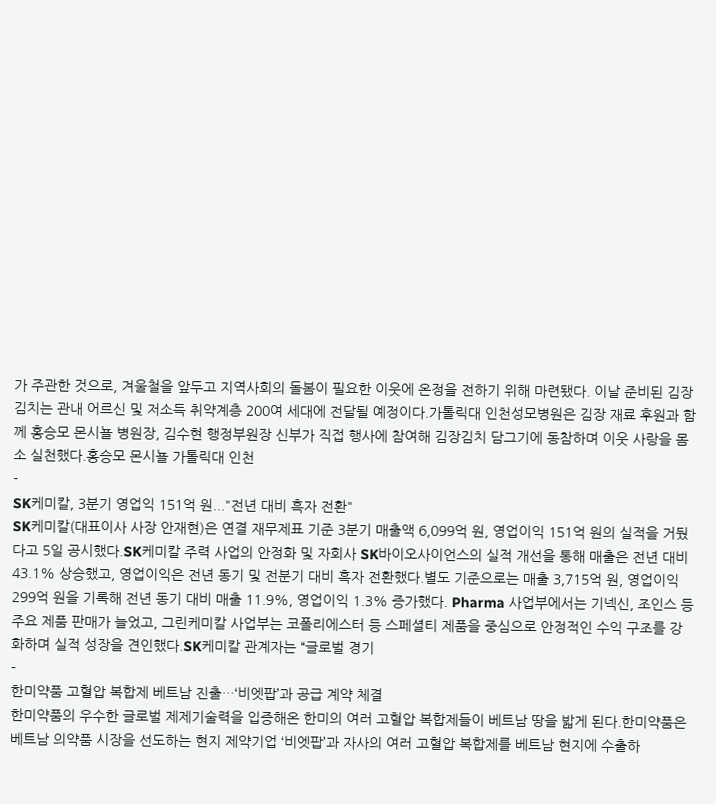가 주관한 것으로, 겨울철을 앞두고 지역사회의 돌봄이 필요한 이웃에 온정을 전하기 위해 마련됐다. 이날 준비된 김장김치는 관내 어르신 및 저소득 취약계층 200여 세대에 전달될 예정이다.가톨릭대 인천성모병원은 김장 재료 후원과 함께 홍승모 몬시뇰 병원장, 김수현 행정부원장 신부가 직접 행사에 참여해 김장김치 담그기에 동참하며 이웃 사랑을 몸소 실천했다.홍승모 몬시뇰 가톨릭대 인천
-
SK케미칼, 3분기 영업익 151억 원..."전년 대비 흑자 전환"
SK케미칼(대표이사 사장 안재현)은 연결 재무제표 기준 3분기 매출액 6,099억 원, 영업이익 151억 원의 실적을 거뒀다고 5일 공시했다.SK케미칼 주력 사업의 안정화 및 자회사 SK바이오사이언스의 실적 개선을 통해 매출은 전년 대비 43.1% 상승했고, 영업이익은 전년 동기 및 전분기 대비 흑자 전환했다.별도 기준으로는 매출 3,715억 원, 영업이익 299억 원을 기록해 전년 동기 대비 매출 11.9%, 영업이익 1.3% 증가했다. Pharma 사업부에서는 기넥신, 조인스 등 주요 제품 판매가 늘었고, 그린케미칼 사업부는 코폴리에스터 등 스페셜티 제품을 중심으로 안정적인 수익 구조를 강화하며 실적 성장을 견인했다.SK케미칼 관계자는 “글로벌 경기
-
한미약품 고혈압 복합제 베트남 진출…‘비엣팝’과 공급 계약 체결
한미약품의 우수한 글로벌 제제기술력을 입증해온 한미의 여러 고혈압 복합제들이 베트남 땅을 밟게 된다.한미약품은 베트남 의약품 시장을 선도하는 현지 제약기업 ‘비엣팝’과 자사의 여러 고혈압 복합제를 베트남 현지에 수출하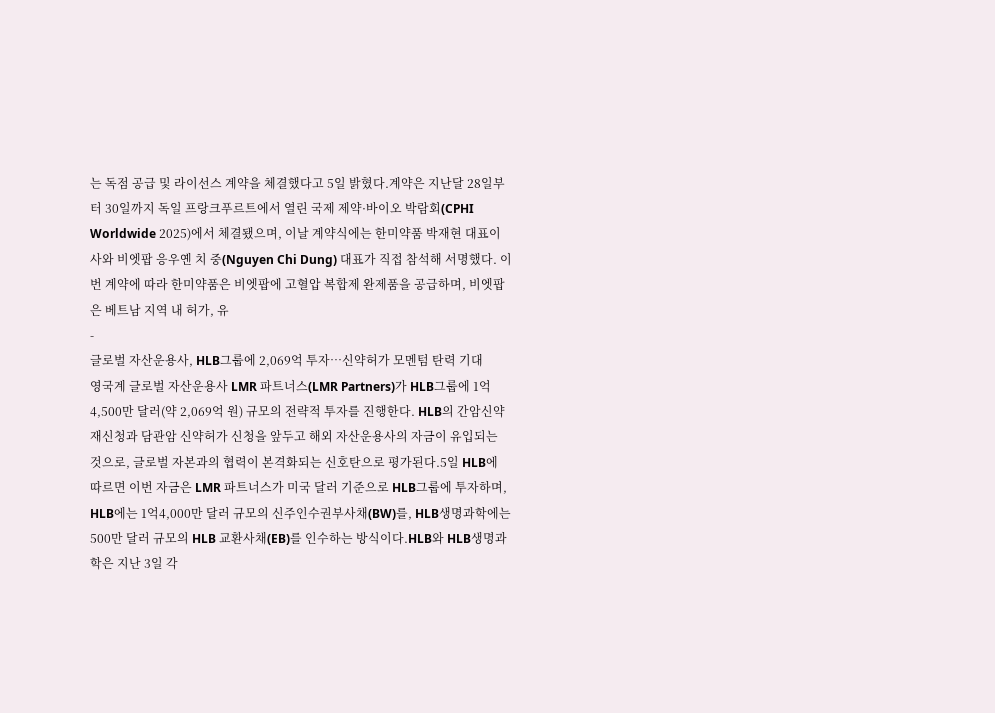는 독점 공급 및 라이선스 계약을 체결했다고 5일 밝혔다.계약은 지난달 28일부터 30일까지 독일 프랑크푸르트에서 열린 국제 제약·바이오 박람회(CPHI Worldwide 2025)에서 체결됐으며, 이날 계약식에는 한미약품 박재현 대표이사와 비엣팝 응우옌 치 중(Nguyen Chi Dung) 대표가 직접 참석해 서명했다. 이번 계약에 따라 한미약품은 비엣팝에 고혈압 복합제 완제품을 공급하며, 비엣팝은 베트남 지역 내 허가, 유
-
글로벌 자산운용사, HLB그룹에 2,069억 투자…신약허가 모멘텀 탄력 기대
영국계 글로벌 자산운용사 LMR 파트너스(LMR Partners)가 HLB그룹에 1억4,500만 달러(약 2,069억 원) 규모의 전략적 투자를 진행한다. HLB의 간암신약 재신청과 담관암 신약허가 신청을 앞두고 해외 자산운용사의 자금이 유입되는 것으로, 글로벌 자본과의 협력이 본격화되는 신호탄으로 평가된다.5일 HLB에 따르면 이번 자금은 LMR 파트너스가 미국 달러 기준으로 HLB그룹에 투자하며, HLB에는 1억4,000만 달러 규모의 신주인수권부사채(BW)를, HLB생명과학에는 500만 달러 규모의 HLB 교환사채(EB)를 인수하는 방식이다.HLB와 HLB생명과학은 지난 3일 각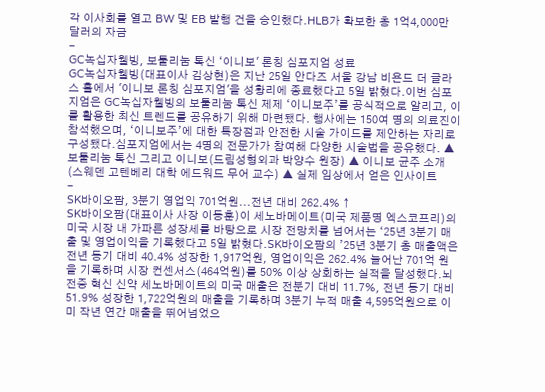각 이사회를 열고 BW 및 EB 발행 건을 승인했다.HLB가 확보한 총 1억4,000만 달러의 자금
-
GC녹십자웰빙, 보툴리눔 톡신 ‘이니보' 론칭 심포지엄 성료
GC녹십자웰빙(대표이사 김상현)은 지난 25일 안다즈 서울 강남 비욘드 더 글라스 홀에서 '이니보 론칭 심포지엄'을 성황리에 종료했다고 5일 밝혔다.이번 심포지엄은 GC녹십자웰빙의 보툴리눔 톡신 제제 ‘이니보주’를 공식적으로 알리고, 이를 활용한 최신 트렌드를 공유하기 위해 마련됐다. 행사에는 150여 명의 의료진이 참석했으며, ‘이니보주’에 대한 특장점과 안전한 시술 가이드를 제안하는 자리로 구성됐다.심포지엄에서는 4명의 전문가가 참여해 다양한 시술법을 공유했다. ▲ 보툴리눔 톡신 그리고 이니보(드림성형외과 박양수 원장) ▲ 이니보 균주 소개(스웨덴 고텐베리 대학 에드워드 무어 교수) ▲ 실제 임상에서 얻은 인사이트
-
SK바이오팜, 3분기 영업익 701억원...전년 대비 262.4% ↑
SK바이오팜(대표이사 사장 이동훈)이 세노바메이트(미국 제품명 엑스코프리)의 미국 시장 내 가파른 성장세를 바탕으로 시장 전망치를 넘어서는 ‘25년 3분기 매출 및 영업이익을 기록했다고 5일 밝혔다.SK바이오팜의 ’25년 3분기 총 매출액은 전년 동기 대비 40.4% 성장한 1,917억원, 영업이익은 262.4% 늘어난 701억 원을 기록하며 시장 컨센서스(464억원)를 50% 이상 상회하는 실적을 달성했다.뇌전증 혁신 신약 세노바메이트의 미국 매출은 전분기 대비 11.7%, 전년 동기 대비 51.9% 성장한 1,722억원의 매출을 기록하며 3분기 누적 매출 4,595억원으로 이미 작년 연간 매출을 뛰어넘었으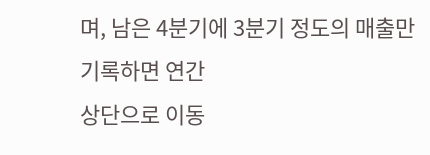며, 남은 4분기에 3분기 정도의 매출만 기록하면 연간
상단으로 이동